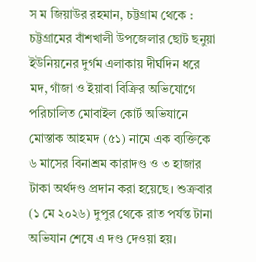স ম জিয়াউর রহমান, চট্টগ্রাম থেকে :
চট্টগ্রামের বাঁশখালী উপজেলার ছোট ছনুয়া ইউনিয়নের দুর্গম এলাকায় দীর্ঘদিন ধরে মদ, গাঁজা ও ইয়াবা বিক্রির অভিযোগে পরিচালিত মোবাইল কোর্ট অভিযানে মোস্তাক আহমদ (৫১) নামে এক ব্যক্তিকে ৬ মাসের বিনাশ্রম কারাদণ্ড ও ৩ হাজার টাকা অর্থদণ্ড প্রদান করা হয়েছে। শুক্রবার (১ মে ২০২৬) দুপুর থেকে রাত পর্যন্ত টানা অভিযান শেষে এ দণ্ড দেওয়া হয়।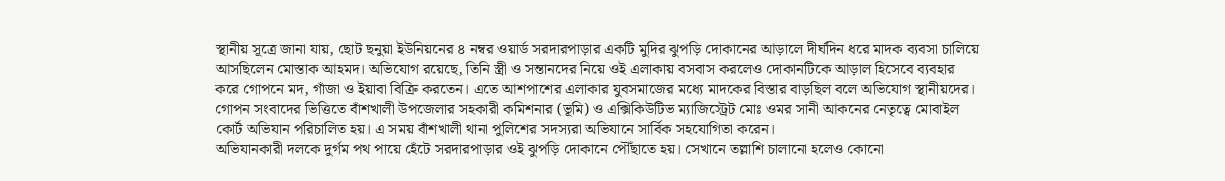স্থানীয় সূত্রে জানা যায়, ছোট ছনুয়া ইউনিয়নের ৪ নম্বর ওয়ার্ড সরদারপাড়ার একটি মুদির ঝুপড়ি দোকানের আড়ালে দীর্ঘদিন ধরে মাদক ব্যবসা চালিয়ে আসছিলেন মোস্তাক আহমদ। অভিযোগ রয়েছে, তিনি স্ত্রী ও সন্তানদের নিয়ে ওই এলাকায় বসবাস করলেও দোকানটিকে আড়াল হিসেবে ব্যবহার করে গোপনে মদ, গাঁজা ও ইয়াবা বিক্রি করতেন। এতে আশপাশের এলাকার যুবসমাজের মধ্যে মাদকের বিস্তার বাড়ছিল বলে অভিযোগ স্থানীয়দের।
গোপন সংবাদের ভিত্তিতে বাঁশখালী উপজেলার সহকারী কমিশনার (ভূমি) ও এক্সিকিউটিভ ম্যাজিস্ট্রেট মোঃ ওমর সানী আকনের নেতৃত্বে মোবাইল কোর্ট অভিযান পরিচালিত হয়। এ সময় বাঁশখালী থানা পুলিশের সদস্যরা অভিযানে সার্বিক সহযোগিতা করেন।
অভিযানকারী দলকে দুর্গম পথ পায়ে হেঁটে সরদারপাড়ার ওই ঝুপড়ি দোকানে পৌঁছাতে হয়। সেখানে তল্লাশি চালানো হলেও কোনো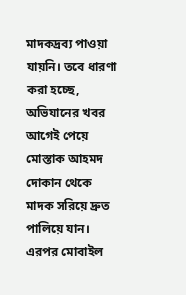মাদকদ্রব্য পাওয়া যায়নি। তবে ধারণা করা হচ্ছে, অভিযানের খবর আগেই পেয়ে মোস্তাক আহমদ দোকান থেকে মাদক সরিয়ে দ্রুত পালিয়ে যান।
এরপর মোবাইল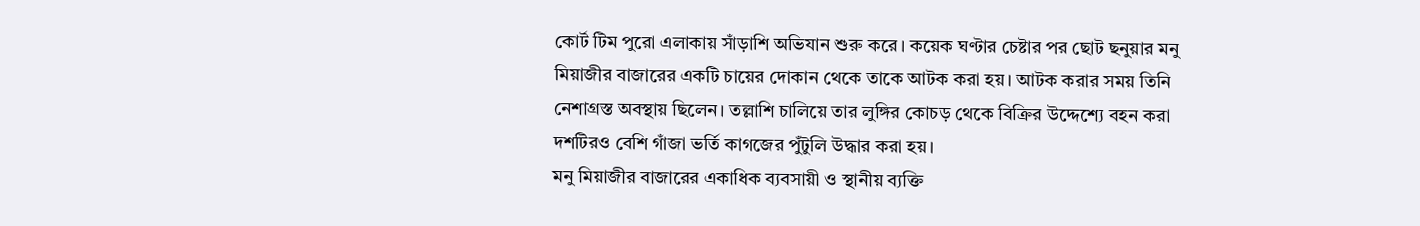কোর্ট টিম পুরো এলাকায় সাঁড়াশি অভিযান শুরু করে। কয়েক ঘণ্টার চেষ্টার পর ছোট ছনুয়ার মনু মিয়াজীর বাজারের একটি চায়ের দোকান থেকে তাকে আটক করা হয়। আটক করার সময় তিনি নেশাগ্রস্ত অবস্থায় ছিলেন। তল্লাশি চালিয়ে তার লুঙ্গির কোচড় থেকে বিক্রির উদ্দেশ্যে বহন করা দশটিরও বেশি গাঁজা ভর্তি কাগজের পুঁটুলি উদ্ধার করা হয়।
মনু মিয়াজীর বাজারের একাধিক ব্যবসায়ী ও স্থানীয় ব্যক্তি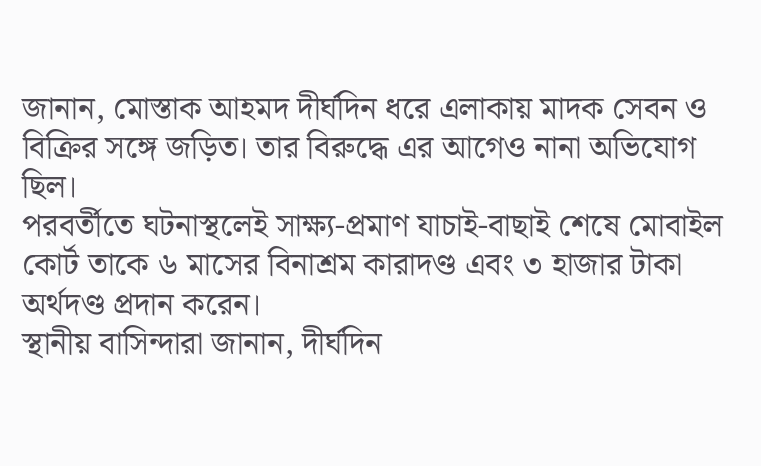জানান, মোস্তাক আহমদ দীর্ঘদিন ধরে এলাকায় মাদক সেবন ও বিক্রির সঙ্গে জড়িত। তার বিরুদ্ধে এর আগেও নানা অভিযোগ ছিল।
পরবর্তীতে ঘটনাস্থলেই সাক্ষ্য-প্রমাণ যাচাই-বাছাই শেষে মোবাইল কোর্ট তাকে ৬ মাসের বিনাশ্রম কারাদণ্ড এবং ৩ হাজার টাকা অর্থদণ্ড প্রদান করেন।
স্থানীয় বাসিন্দারা জানান, দীর্ঘদিন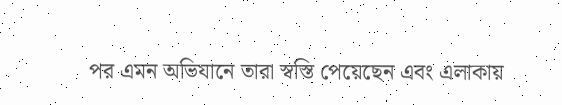পর এমন অভিযানে তারা স্বস্তি পেয়েছেন এবং এলাকায়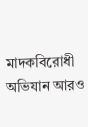মাদকবিরোধী অভিযান আরও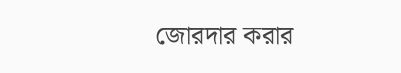জোরদার করার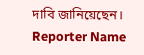দাবি জানিয়েছেন।
Reporter Name